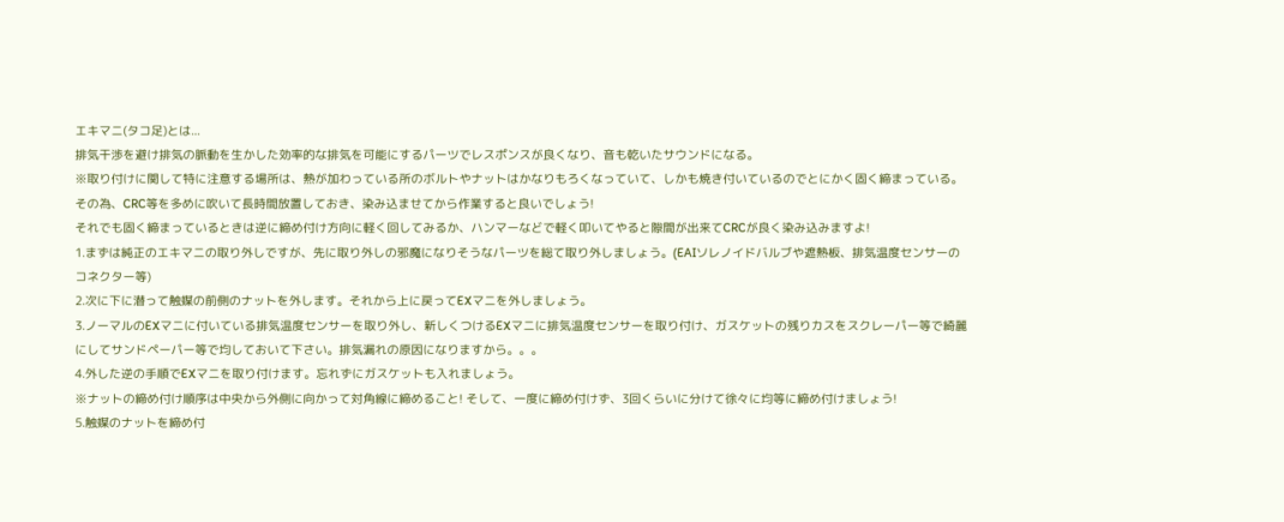エキマニ(タコ足)とは...
排気干渉を避け排気の脈動を生かした効率的な排気を可能にするパーツでレスポンスが良くなり、音も乾いたサウンドになる。
※取り付けに関して特に注意する場所は、熱が加わっている所のボルトやナットはかなりもろくなっていて、しかも焼き付いているのでとにかく固く締まっている。その為、CRC等を多めに吹いて長時間放置しておき、染み込ませてから作業すると良いでしょう!
それでも固く締まっているときは逆に締め付け方向に軽く回してみるか、ハンマーなどで軽く叩いてやると隙間が出来てCRCが良く染み込みますよ!
1.まずは純正のエキマニの取り外しですが、先に取り外しの邪魔になりそうなパーツを総て取り外しましょう。(EAIソレノイドバルブや遮熱板、排気温度センサーのコネクター等)
2.次に下に潜って触媒の前側のナットを外します。それから上に戻ってEXマニを外しましょう。
3.ノーマルのEXマニに付いている排気温度センサーを取り外し、新しくつけるEXマニに排気温度センサーを取り付け、ガスケットの残りカスをスクレーパー等で綺麗にしてサンドペーパー等で均しておいて下さい。排気漏れの原因になりますから。。。
4.外した逆の手順でEXマニを取り付けます。忘れずにガスケットも入れましょう。
※ナットの締め付け順序は中央から外側に向かって対角線に締めること! そして、一度に締め付けず、3回くらいに分けて徐々に均等に締め付けましょう!
5.触媒のナットを締め付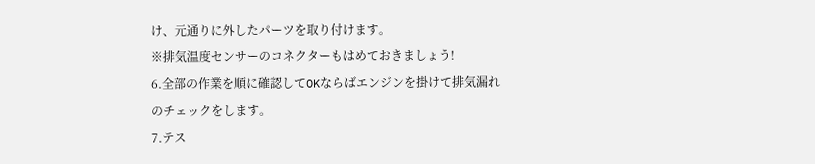け、元通りに外したパーツを取り付けます。
※排気温度センサーのコネクターもはめておきましょう!
6.全部の作業を順に確認してOKならばエンジンを掛けて排気漏れのチェックをします。
7.テス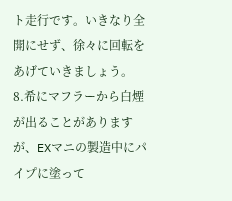ト走行です。いきなり全開にせず、徐々に回転をあげていきましょう。
8.希にマフラーから白煙が出ることがありますが、EXマニの製造中にパイプに塗って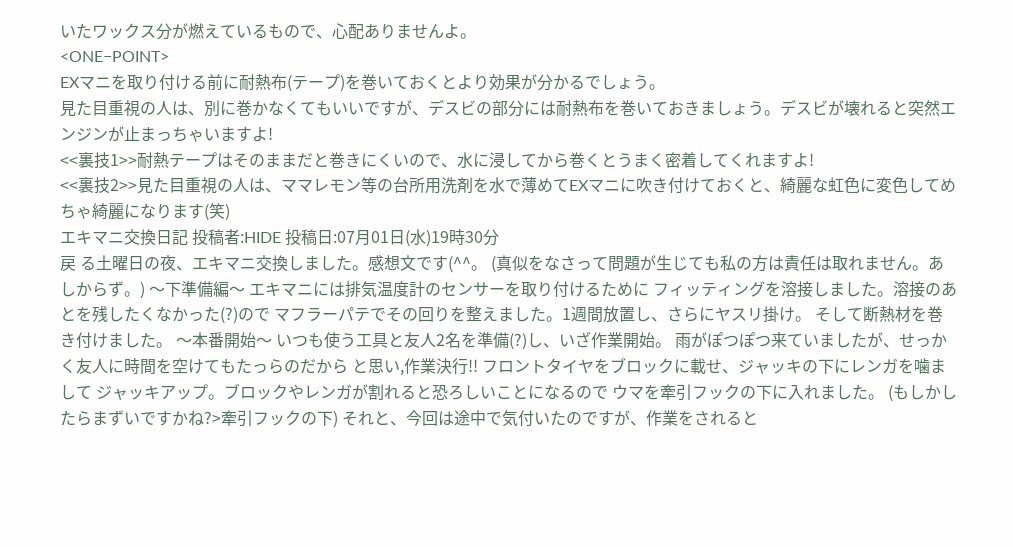いたワックス分が燃えているもので、心配ありませんよ。
<ONE−POINT>
EXマニを取り付ける前に耐熱布(テープ)を巻いておくとより効果が分かるでしょう。
見た目重視の人は、別に巻かなくてもいいですが、デスビの部分には耐熱布を巻いておきましょう。デスビが壊れると突然エンジンが止まっちゃいますよ!
<<裏技1>>耐熱テープはそのままだと巻きにくいので、水に浸してから巻くとうまく密着してくれますよ!
<<裏技2>>見た目重視の人は、ママレモン等の台所用洗剤を水で薄めてEXマニに吹き付けておくと、綺麗な虹色に変色してめちゃ綺麗になります(笑)
エキマニ交換日記 投稿者:HIDE 投稿日:07月01日(水)19時30分
戻 る土曜日の夜、エキマニ交換しました。感想文です(^^。 (真似をなさって問題が生じても私の方は責任は取れません。あしからず。) 〜下準備編〜 エキマニには排気温度計のセンサーを取り付けるために フィッティングを溶接しました。溶接のあとを残したくなかった(?)ので マフラーパテでその回りを整えました。1週間放置し、さらにヤスリ掛け。 そして断熱材を巻き付けました。 〜本番開始〜 いつも使う工具と友人2名を準備(?)し、いざ作業開始。 雨がぽつぽつ来ていましたが、せっかく友人に時間を空けてもたっらのだから と思い,作業決行!! フロントタイヤをブロックに載せ、ジャッキの下にレンガを噛まして ジャッキアップ。ブロックやレンガが割れると恐ろしいことになるので ウマを牽引フックの下に入れました。 (もしかしたらまずいですかね?>牽引フックの下) それと、今回は途中で気付いたのですが、作業をされると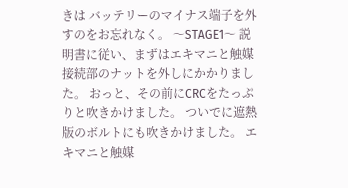きは バッテリーのマイナス端子を外すのをお忘れなく。 〜STAGE1〜 説明書に従い、まずはエキマニと触媒接続部のナットを外しにかかりました。 おっと、その前にCRCをたっぷりと吹きかけました。 ついでに遮熱版のボルトにも吹きかけました。 エキマニと触媒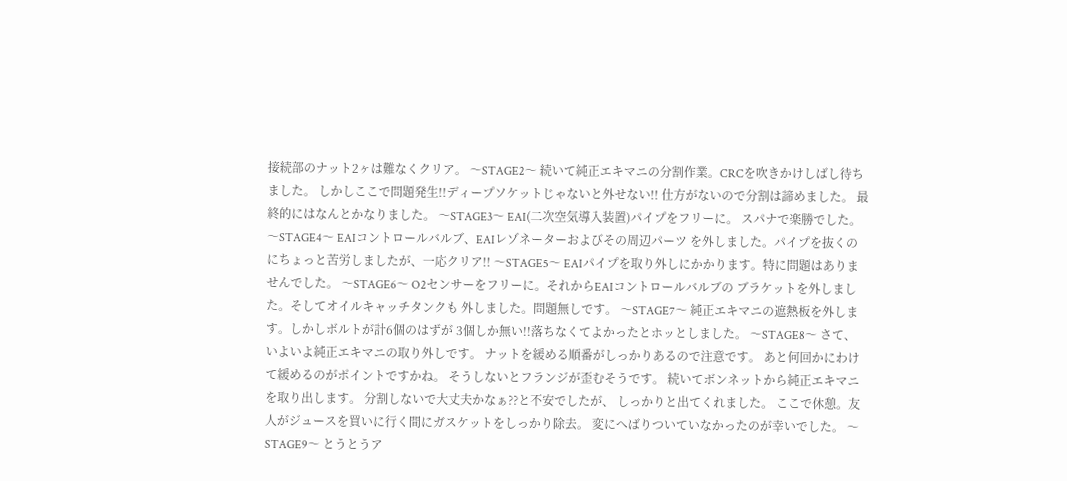接続部のナット2ヶは難なくクリア。 〜STAGE2〜 続いて純正エキマニの分割作業。CRCを吹きかけしばし待ちました。 しかしここで問題発生!!ディープソケットじゃないと外せない!! 仕方がないので分割は諦めました。 最終的にはなんとかなりました。 〜STAGE3〜 EAI(二次空気導入装置)パイプをフリーに。 スパナで楽勝でした。 〜STAGE4〜 EAIコントロールバルブ、EAIレゾネーターおよびその周辺パーツ を外しました。パイプを抜くのにちょっと苦労しましたが、一応クリア!! 〜STAGE5〜 EAIパイプを取り外しにかかります。特に問題はありませんでした。 〜STAGE6〜 O2センサーをフリーに。それからEAIコントロールバルブの ブラケットを外しました。そしてオイルキャッチタンクも 外しました。問題無しです。 〜STAGE7〜 純正エキマニの遮熱板を外します。しかしボルトが計6個のはずが 3個しか無い!!落ちなくてよかったとホッとしました。 〜STAGE8〜 さて、いよいよ純正エキマニの取り外しです。 ナットを緩める順番がしっかりあるので注意です。 あと何回かにわけて緩めるのがポイントですかね。 そうしないとフランジが歪むそうです。 続いてボンネットから純正エキマニを取り出します。 分割しないで大丈夫かなぁ??と不安でしたが、 しっかりと出てくれました。 ここで休憩。友人がジュースを買いに行く間にガスケットをしっかり除去。 変にへばりついていなかったのが幸いでした。 〜STAGE9〜 とうとうア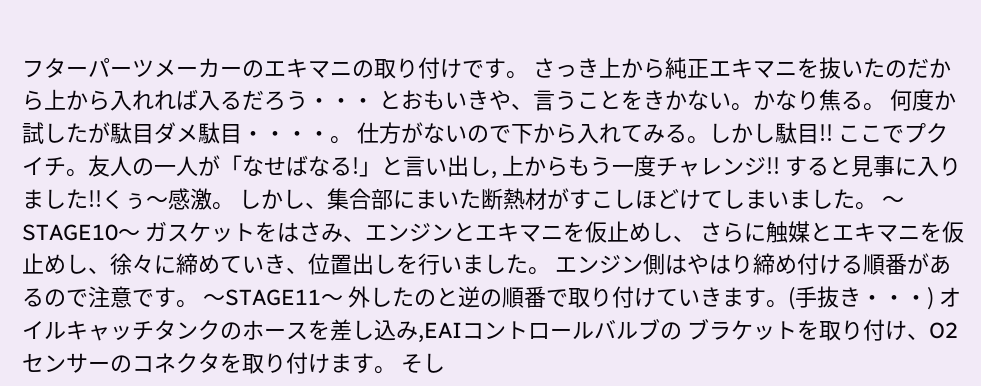フターパーツメーカーのエキマニの取り付けです。 さっき上から純正エキマニを抜いたのだから上から入れれば入るだろう・・・ とおもいきや、言うことをきかない。かなり焦る。 何度か試したが駄目ダメ駄目・・・・。 仕方がないので下から入れてみる。しかし駄目!! ここでプクイチ。友人の一人が「なせばなる!」と言い出し, 上からもう一度チャレンジ!! すると見事に入りました!!くぅ〜感激。 しかし、集合部にまいた断熱材がすこしほどけてしまいました。 〜STAGE10〜 ガスケットをはさみ、エンジンとエキマニを仮止めし、 さらに触媒とエキマニを仮止めし、徐々に締めていき、位置出しを行いました。 エンジン側はやはり締め付ける順番があるので注意です。 〜STAGE11〜 外したのと逆の順番で取り付けていきます。(手抜き・・・) オイルキャッチタンクのホースを差し込み,EAIコントロールバルブの ブラケットを取り付け、O2センサーのコネクタを取り付けます。 そし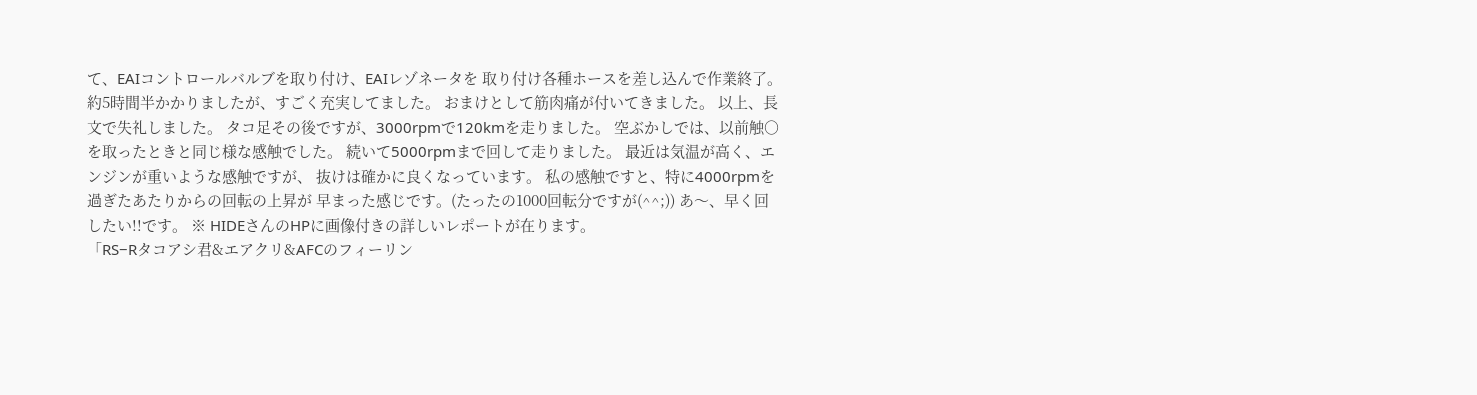て、EAIコントロールバルブを取り付け、EAIレゾネータを 取り付け各種ホースを差し込んで作業終了。 約5時間半かかりましたが、すごく充実してました。 おまけとして筋肉痛が付いてきました。 以上、長文で失礼しました。 タコ足その後ですが、3000rpmで120kmを走りました。 空ぶかしでは、以前触○を取ったときと同じ様な感触でした。 続いて5000rpmまで回して走りました。 最近は気温が高く、エンジンが重いような感触ですが、 抜けは確かに良くなっています。 私の感触ですと、特に4000rpmを過ぎたあたりからの回転の上昇が 早まった感じです。(たったの1000回転分ですが(^^;)) あ〜、早く回したい!!です。 ※ HIDEさんのHPに画像付きの詳しいレポートが在ります。
「RS−Rタコアシ君&エアクリ&AFCのフィーリン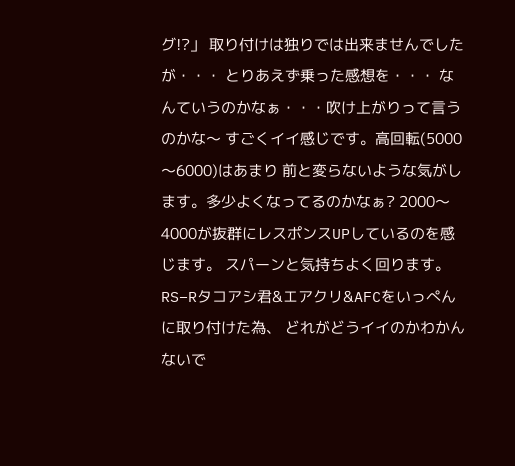グ!?」 取り付けは独りでは出来ませんでしたが・・・ とりあえず乗った感想を・・・ なんていうのかなぁ・・・吹け上がりって言うのかな〜 すごくイイ感じです。高回転(5000〜6000)はあまり 前と変らないような気がします。多少よくなってるのかなぁ? 2000〜4000が抜群にレスポンスUPしているのを感じます。 スパーンと気持ちよく回ります。 RS−Rタコアシ君&エアクリ&AFCをいっぺんに取り付けた為、 どれがどうイイのかわかんないで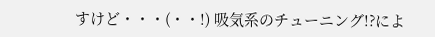すけど・・・(・・!) 吸気系のチューニング!?によ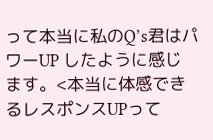って本当に私のQ’s君はパワーUP したように感じます。<本当に体感できるレスポンスUPって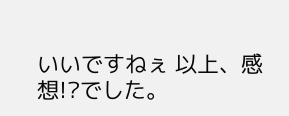いいですねぇ 以上、感想!?でした。